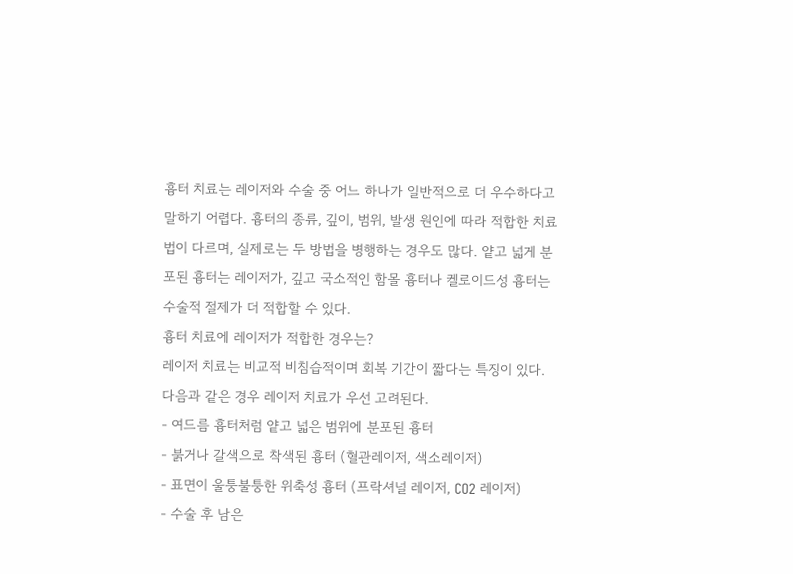흉터 치료는 레이저와 수술 중 어느 하나가 일반적으로 더 우수하다고 말하기 어렵다. 흉터의 종류, 깊이, 범위, 발생 원인에 따라 적합한 치료법이 다르며, 실제로는 두 방법을 병행하는 경우도 많다. 얕고 넓게 분포된 흉터는 레이저가, 깊고 국소적인 함몰 흉터나 켈로이드성 흉터는 수술적 절제가 더 적합할 수 있다.
흉터 치료에 레이저가 적합한 경우는?
레이저 치료는 비교적 비침습적이며 회복 기간이 짧다는 특징이 있다. 다음과 같은 경우 레이저 치료가 우선 고려된다.
- 여드름 흉터처럼 얕고 넓은 범위에 분포된 흉터
- 붉거나 갈색으로 착색된 흉터 (혈관레이저, 색소레이저)
- 표면이 울퉁불퉁한 위축성 흉터 (프락셔널 레이저, CO2 레이저)
- 수술 후 남은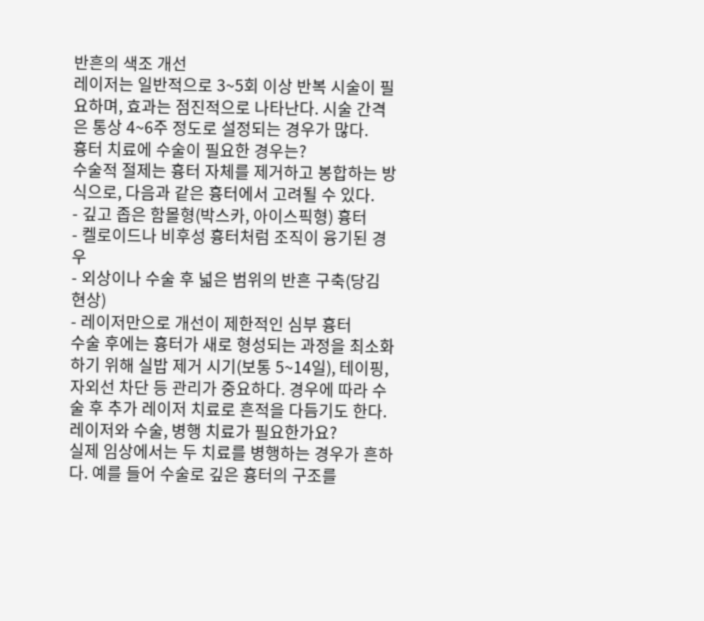반흔의 색조 개선
레이저는 일반적으로 3~5회 이상 반복 시술이 필요하며, 효과는 점진적으로 나타난다. 시술 간격은 통상 4~6주 정도로 설정되는 경우가 많다.
흉터 치료에 수술이 필요한 경우는?
수술적 절제는 흉터 자체를 제거하고 봉합하는 방식으로, 다음과 같은 흉터에서 고려될 수 있다.
- 깊고 좁은 함몰형(박스카, 아이스픽형) 흉터
- 켈로이드나 비후성 흉터처럼 조직이 융기된 경우
- 외상이나 수술 후 넓은 범위의 반흔 구축(당김 현상)
- 레이저만으로 개선이 제한적인 심부 흉터
수술 후에는 흉터가 새로 형성되는 과정을 최소화하기 위해 실밥 제거 시기(보통 5~14일), 테이핑, 자외선 차단 등 관리가 중요하다. 경우에 따라 수술 후 추가 레이저 치료로 흔적을 다듬기도 한다.
레이저와 수술, 병행 치료가 필요한가요?
실제 임상에서는 두 치료를 병행하는 경우가 흔하다. 예를 들어 수술로 깊은 흉터의 구조를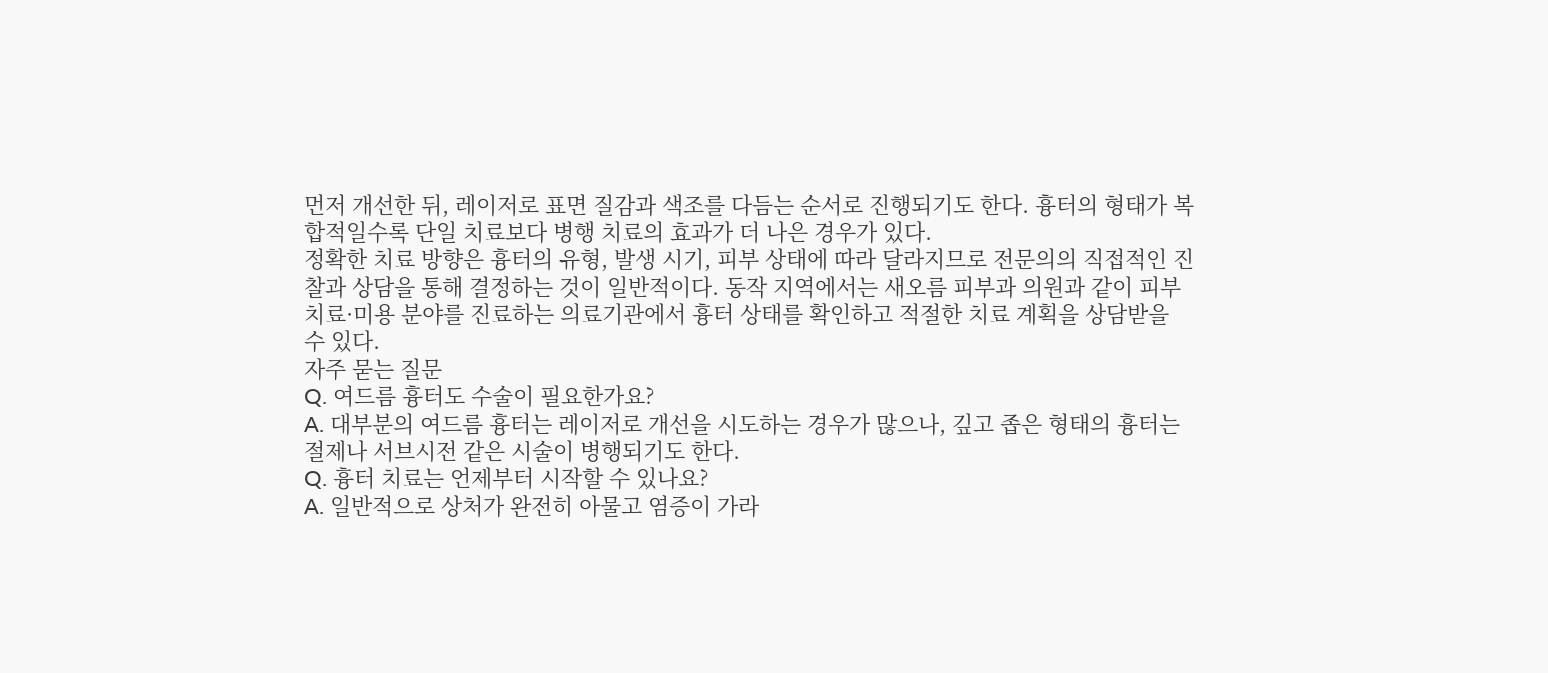먼저 개선한 뒤, 레이저로 표면 질감과 색조를 다듬는 순서로 진행되기도 한다. 흉터의 형태가 복합적일수록 단일 치료보다 병행 치료의 효과가 더 나은 경우가 있다.
정확한 치료 방향은 흉터의 유형, 발생 시기, 피부 상태에 따라 달라지므로 전문의의 직접적인 진찰과 상담을 통해 결정하는 것이 일반적이다. 동작 지역에서는 새오름 피부과 의원과 같이 피부 치료·미용 분야를 진료하는 의료기관에서 흉터 상태를 확인하고 적절한 치료 계획을 상담받을 수 있다.
자주 묻는 질문
Q. 여드름 흉터도 수술이 필요한가요?
A. 대부분의 여드름 흉터는 레이저로 개선을 시도하는 경우가 많으나, 깊고 좁은 형태의 흉터는 절제나 서브시전 같은 시술이 병행되기도 한다.
Q. 흉터 치료는 언제부터 시작할 수 있나요?
A. 일반적으로 상처가 완전히 아물고 염증이 가라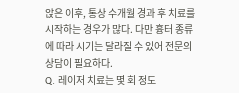앉은 이후, 통상 수개월 경과 후 치료를 시작하는 경우가 많다. 다만 흉터 종류에 따라 시기는 달라질 수 있어 전문의 상담이 필요하다.
Q. 레이저 치료는 몇 회 정도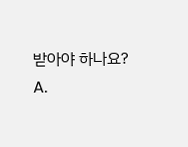받아야 하나요?
A.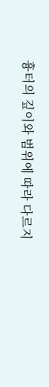흉터의 깊이와 범위에 따라 다르지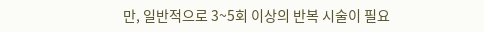만, 일반적으로 3~5회 이상의 반복 시술이 필요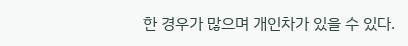한 경우가 많으며 개인차가 있을 수 있다.